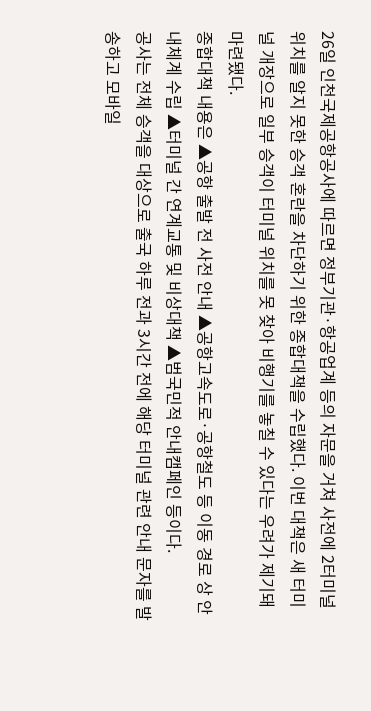26일 인천국제공항공사에 따르면 정부기관·항공업계 등의 자문을 거쳐 사전에 2터미널 위치를 알지 못한 승객 혼란을 차단하기 위한 종합대책을 수립했다. 이번 대책은 새 터미널 개장으로 일부 승객이 터미널 위치를 못 찾아 비행기를 놓칠 수 있다는 우려가 제기돼 마련됐다.
종합대책 내용은 ▲공항 출발 전 사전 안내 ▲공항고속도로·공항철도 등 이동 경로 상 안내체계 수립 ▲터미널 간 연계교통 및 비상대책 ▲범국민적 안내캠페인 등이다.
공사는 전체 승객을 대상으로 출국 하루 전과 3시간 전에 해당 터미널 관련 안내 문자를 발송하고 모바일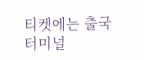티켓에는 출국 터미널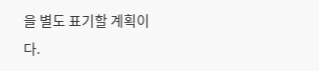을 별도 표기할 계획이다.